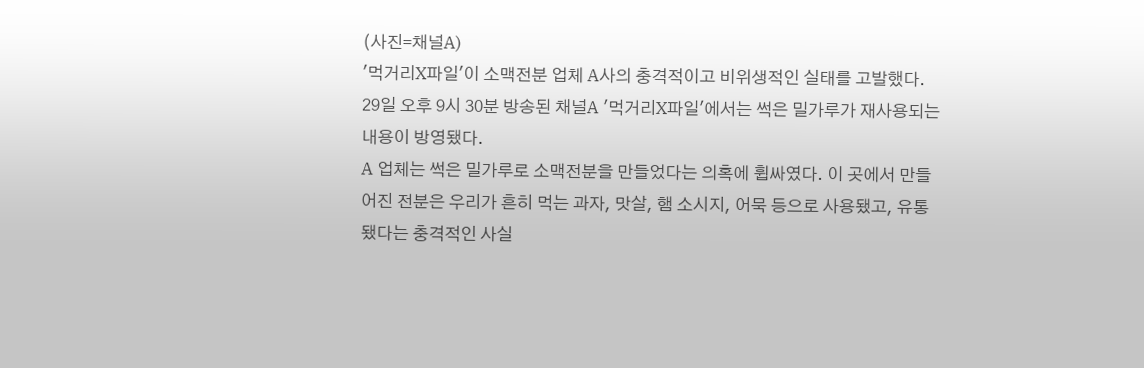(사진=채널A)
'먹거리X파일'이 소맥전분 업체 A사의 충격적이고 비위생적인 실태를 고발했다.
29일 오후 9시 30분 방송된 채널A '먹거리X파일'에서는 썩은 밀가루가 재사용되는 내용이 방영됐다.
A 업체는 썩은 밀가루로 소맥전분을 만들었다는 의혹에 휩싸였다. 이 곳에서 만들어진 전분은 우리가 흔히 먹는 과자, 맛살, 햄 소시지, 어묵 등으로 사용됐고, 유통됐다는 충격적인 사실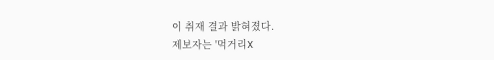이 취재 결과 밝혀졌다.
제보자는 '먹거리X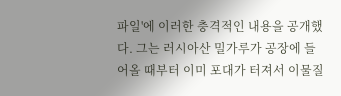파일'에 이러한 충격적인 내용을 공개했다. 그는 러시아산 밀가루가 공장에 들어올 때부터 이미 포대가 터져서 이물질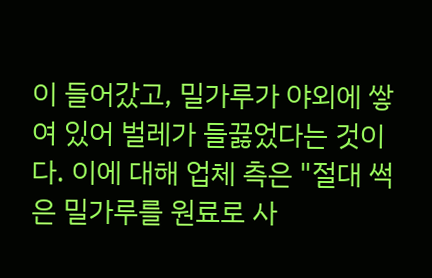이 들어갔고, 밀가루가 야외에 쌓여 있어 벌레가 들끓었다는 것이다. 이에 대해 업체 측은 "절대 썩은 밀가루를 원료로 사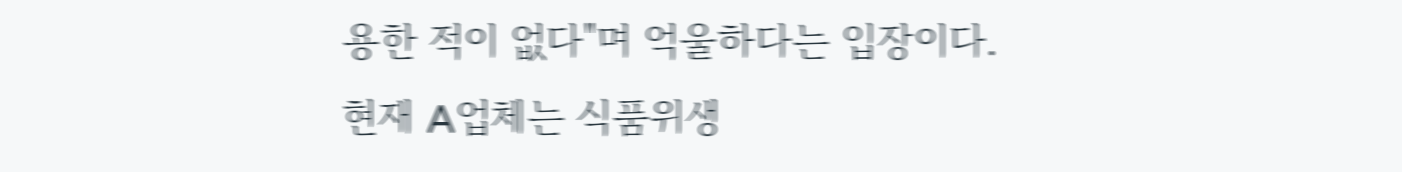용한 적이 없다"며 억울하다는 입장이다.
현재 A업체는 식품위생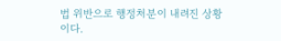법 위반으로 행정처분이 내려진 상황이다.